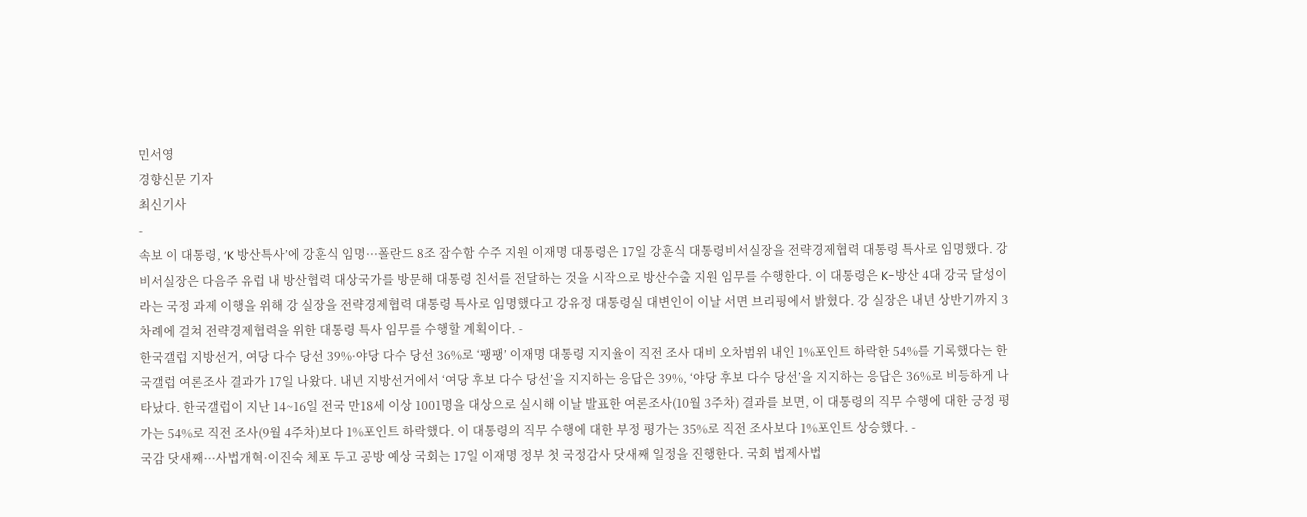민서영
경향신문 기자
최신기사
-
속보 이 대통령, ‘K 방산특사’에 강훈식 임명···폴란드 8조 잠수함 수주 지원 이재명 대통령은 17일 강훈식 대통령비서실장을 전략경제협력 대통령 특사로 임명했다. 강 비서실장은 다음주 유럽 내 방산협력 대상국가를 방문해 대통령 친서를 전달하는 것을 시작으로 방산수출 지원 임무를 수행한다. 이 대통령은 K-방산 4대 강국 달성이라는 국정 과제 이행을 위해 강 실장을 전략경제협력 대통령 특사로 임명했다고 강유정 대통령실 대변인이 이날 서면 브리핑에서 밝혔다. 강 실장은 내년 상반기까지 3차례에 걸쳐 전략경제협력을 위한 대통령 특사 임무를 수행할 계획이다. -
한국갤럽 지방선거, 여당 다수 당선 39%·야당 다수 당선 36%로 ‘팽팽’ 이재명 대통령 지지율이 직전 조사 대비 오차범위 내인 1%포인트 하락한 54%를 기록했다는 한국갤럽 여론조사 결과가 17일 나왔다. 내년 지방선거에서 ‘여당 후보 다수 당선’을 지지하는 응답은 39%, ‘야당 후보 다수 당선’을 지지하는 응답은 36%로 비등하게 나타났다. 한국갤럽이 지난 14~16일 전국 만18세 이상 1001명을 대상으로 실시해 이날 발표한 여론조사(10월 3주차) 결과를 보면, 이 대통령의 직무 수행에 대한 긍정 평가는 54%로 직전 조사(9월 4주차)보다 1%포인트 하락했다. 이 대통령의 직무 수행에 대한 부정 평가는 35%로 직전 조사보다 1%포인트 상승했다. -
국감 닷새째···사법개혁·이진숙 체포 두고 공방 예상 국회는 17일 이재명 정부 첫 국정감사 닷새째 일정을 진행한다. 국회 법제사법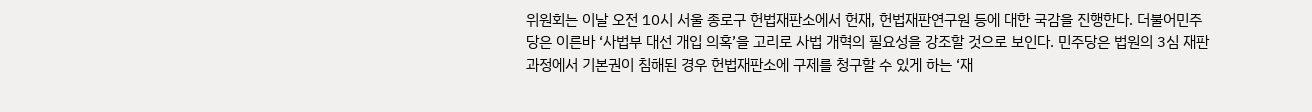위원회는 이날 오전 10시 서울 종로구 헌법재판소에서 헌재, 헌법재판연구원 등에 대한 국감을 진행한다. 더불어민주당은 이른바 ‘사법부 대선 개입 의혹’을 고리로 사법 개혁의 필요성을 강조할 것으로 보인다. 민주당은 법원의 3심 재판 과정에서 기본권이 침해된 경우 헌법재판소에 구제를 청구할 수 있게 하는 ‘재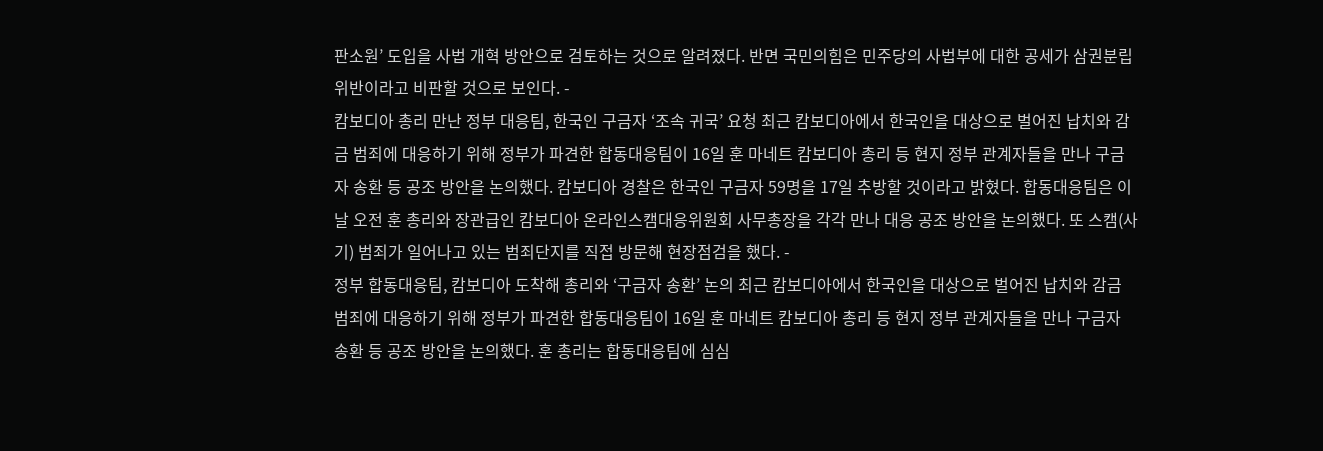판소원’ 도입을 사법 개혁 방안으로 검토하는 것으로 알려졌다. 반면 국민의힘은 민주당의 사법부에 대한 공세가 삼권분립 위반이라고 비판할 것으로 보인다. -
캄보디아 총리 만난 정부 대응팀, 한국인 구금자 ‘조속 귀국’ 요청 최근 캄보디아에서 한국인을 대상으로 벌어진 납치와 감금 범죄에 대응하기 위해 정부가 파견한 합동대응팀이 16일 훈 마네트 캄보디아 총리 등 현지 정부 관계자들을 만나 구금자 송환 등 공조 방안을 논의했다. 캄보디아 경찰은 한국인 구금자 59명을 17일 추방할 것이라고 밝혔다. 합동대응팀은 이날 오전 훈 총리와 장관급인 캄보디아 온라인스캠대응위원회 사무총장을 각각 만나 대응 공조 방안을 논의했다. 또 스캠(사기) 범죄가 일어나고 있는 범죄단지를 직접 방문해 현장점검을 했다. -
정부 합동대응팀, 캄보디아 도착해 총리와 ‘구금자 송환’ 논의 최근 캄보디아에서 한국인을 대상으로 벌어진 납치와 감금 범죄에 대응하기 위해 정부가 파견한 합동대응팀이 16일 훈 마네트 캄보디아 총리 등 현지 정부 관계자들을 만나 구금자 송환 등 공조 방안을 논의했다. 훈 총리는 합동대응팀에 심심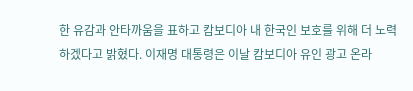한 유감과 안타까움을 표하고 캄보디아 내 한국인 보호를 위해 더 노력하겠다고 밝혔다. 이재명 대통령은 이날 캄보디아 유인 광고 온라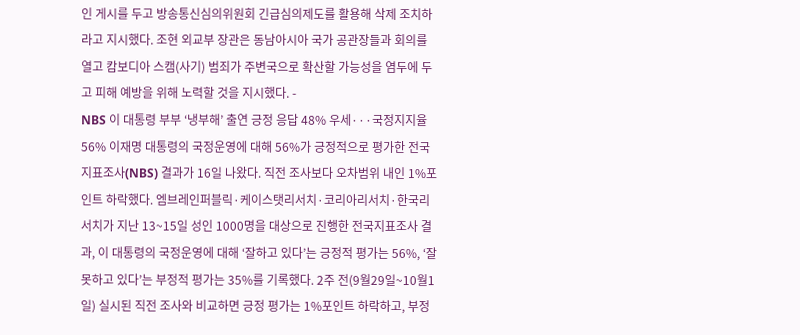인 게시를 두고 방송통신심의위원회 긴급심의제도를 활용해 삭제 조치하라고 지시했다. 조현 외교부 장관은 동남아시아 국가 공관장들과 회의를 열고 캄보디아 스캠(사기) 범죄가 주변국으로 확산할 가능성을 염두에 두고 피해 예방을 위해 노력할 것을 지시했다. -
NBS 이 대통령 부부 ‘냉부해’ 출연 긍정 응답 48% 우세···국정지지율 56% 이재명 대통령의 국정운영에 대해 56%가 긍정적으로 평가한 전국지표조사(NBS) 결과가 16일 나왔다. 직전 조사보다 오차범위 내인 1%포인트 하락했다. 엠브레인퍼블릭·케이스탯리서치·코리아리서치·한국리서치가 지난 13~15일 성인 1000명을 대상으로 진행한 전국지표조사 결과, 이 대통령의 국정운영에 대해 ‘잘하고 있다’는 긍정적 평가는 56%, ‘잘못하고 있다’는 부정적 평가는 35%를 기록했다. 2주 전(9월29일~10월1일) 실시된 직전 조사와 비교하면 긍정 평가는 1%포인트 하락하고, 부정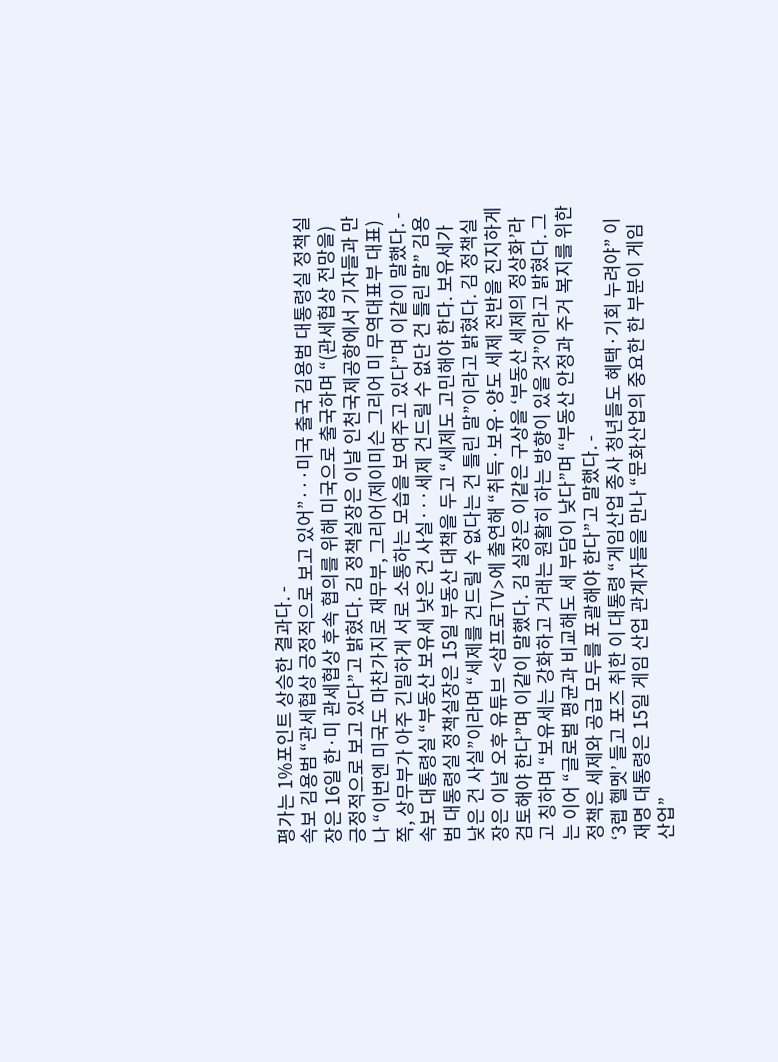평가는 1%포인트 상승한 결과다. -
속보 김용범 “관세협상 긍정적으로 보고 있어”···미국 출국 김용범 대통령실 정책실장은 16일 한·미 관세협상 후속 협의를 위해 미국으로 출국하며 “(관세협상 전망을) 긍정적으로 보고 있다”고 밝혔다. 김 정책실장은 이날 인천국제공항에서 기자들과 만나 “이번엔 미국도 마찬가지로 재무부, 그리어(제이미슨 그리어 미 무역대표부 대표)쪽, 상무부가 아주 긴밀하게 서로 소통하는 모습을 보여주고 있다”며 이같이 말했다. -
속보 대통령실 “부동산 보유세 낮은 건 사실···세제 건드릴 수 없단 건 틀린 말” 김용범 대통령실 정책실장은 15일 부동산 대책을 두고 “세제도 고민해야 한다. 보유세가 낮은 건 사실”이라며 “세제를 건드릴 수 없다는 건 틀린 말”이라고 밝혔다. 김 정책실장은 이날 오후 유튜브 <삼프로TV>에 출연해 “취득·보유·양도 세제 전반을 진지하게 검토해야 한다”며 이같이 말했다. 김 실장은 이같은 구상을 ‘부동산 세제의 정상화’라고 칭하며 “보유세는 강화하고 거래는 원활히 하는 방향이 있을 것”이라고 밝혔다. 그는 이어 “글로벌 평균과 비교해도 세 부담이 낮다”며 “부동산 안정과 주거 복지를 위한 정책은 세제와 공급 모두를 포괄해야 한다”고 말했다. -
‘3렙 헬멧’ 들고 포즈 취한 이 대통령 “게임산업 종사 청년들도 혜택·기회 누려야” 이재명 대통령은 15일 게임 산업 관계자들을 만나 “문화산업의 중요한 한 부분이 게임 산업”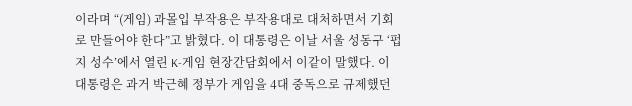이라며 “(게임) 과몰입 부작용은 부작용대로 대처하면서 기회로 만들어야 한다”고 밝혔다. 이 대통령은 이날 서울 성동구 ‘펍지 성수’에서 열린 K-게임 현장간담회에서 이같이 말했다. 이 대통령은 과거 박근혜 정부가 게임을 4대 중독으로 규제했던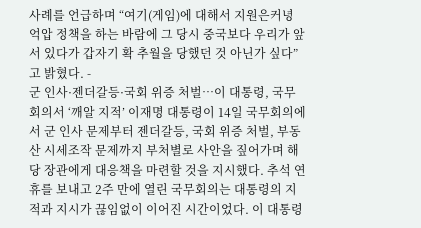사례를 언급하며 “여기(게임)에 대해서 지원은커녕 억압 정책을 하는 바람에 그 당시 중국보다 우리가 앞서 있다가 갑자기 확 추월을 당했던 것 아닌가 싶다”고 밝혔다. -
군 인사·젠더갈등·국회 위증 처벌…이 대통령, 국무회의서 ‘깨알 지적’ 이재명 대통령이 14일 국무회의에서 군 인사 문제부터 젠더갈등, 국회 위증 처벌, 부동산 시세조작 문제까지 부처별로 사안을 짚어가며 해당 장관에게 대응책을 마련할 것을 지시했다. 추석 연휴를 보내고 2주 만에 열린 국무회의는 대통령의 지적과 지시가 끊임없이 이어진 시간이었다. 이 대통령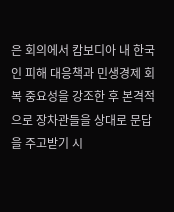은 회의에서 캄보디아 내 한국인 피해 대응책과 민생경제 회복 중요성을 강조한 후 본격적으로 장차관들을 상대로 문답을 주고받기 시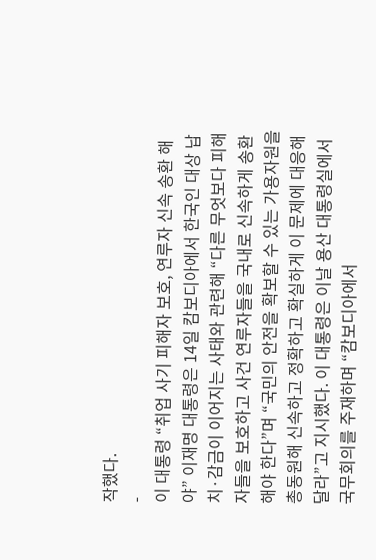작했다.
-
이 대통령 “취업 사기 피해자 보호, 연루자 신속 송환 해야” 이재명 대통령은 14일 캄보디아에서 한국인 대상 납치·감금이 이어지는 사태와 관련해 “다른 무엇보다 피해자들을 보호하고 사건 연루자들을 국내로 신속하게 송환해야 한다”며 “국민의 안전을 확보할 수 있는 가용자원을 총동원해 신속하고 정확하고 확실하게 이 문제에 대응해달라”고 지시했다. 이 대통령은 이날 용산 대통령실에서 국무회의를 주재하며 “캄보디아에서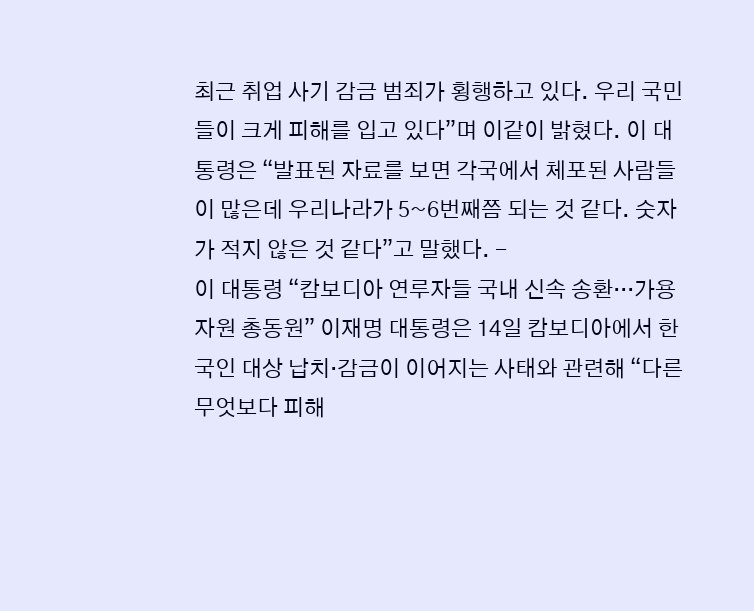최근 취업 사기 감금 범죄가 횡행하고 있다. 우리 국민들이 크게 피해를 입고 있다”며 이같이 밝혔다. 이 대통령은 “발표된 자료를 보면 각국에서 체포된 사람들이 많은데 우리나라가 5~6번째쯤 되는 것 같다. 숫자가 적지 않은 것 같다”고 말했다. -
이 대통령 “캄보디아 연루자들 국내 신속 송환···가용 자원 총동원” 이재명 대통령은 14일 캄보디아에서 한국인 대상 납치·감금이 이어지는 사태와 관련해 “다른 무엇보다 피해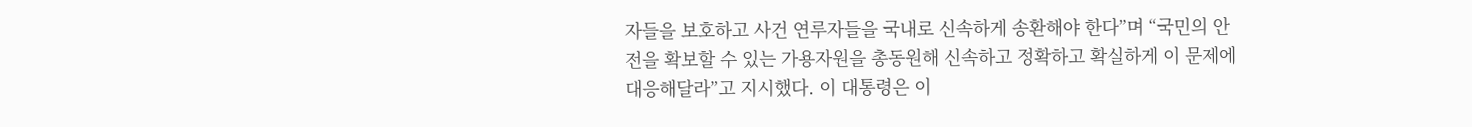자들을 보호하고 사건 연루자들을 국내로 신속하게 송환해야 한다”며 “국민의 안전을 확보할 수 있는 가용자원을 총동원해 신속하고 정확하고 확실하게 이 문제에 대응해달라”고 지시했다. 이 대통령은 이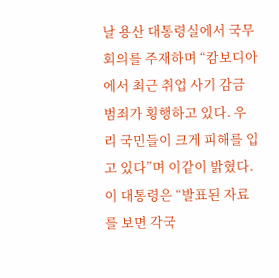날 용산 대통령실에서 국무회의를 주재하며 “캄보디아에서 최근 취업 사기 감금 범죄가 횡행하고 있다. 우리 국민들이 크게 피해를 입고 있다”며 이같이 밝혔다. 이 대통령은 “발표된 자료를 보면 각국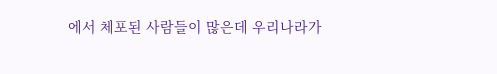에서 체포된 사람들이 많은데 우리나라가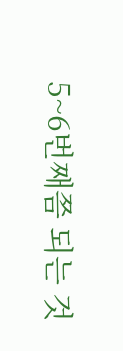5~6번째쯤 되는 것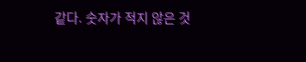같다. 숫자가 적지 않은 것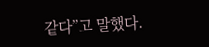같다”고 말했다.